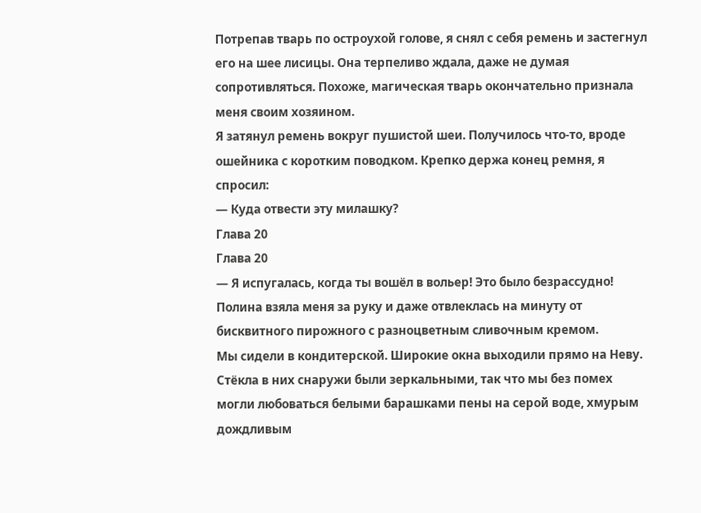Потрепав тварь по остроухой голове, я снял с себя ремень и застегнул его на шее лисицы. Она терпеливо ждала, даже не думая сопротивляться. Похоже, магическая тварь окончательно признала меня своим хозяином.
Я затянул ремень вокруг пушистой шеи. Получилось что-то, вроде ошейника с коротким поводком. Крепко держа конец ремня, я спросил:
— Куда отвести эту милашку?
Глава 20
Глава 20
— Я испугалась, когда ты вошёл в вольер! Это было безрассудно!
Полина взяла меня за руку и даже отвлеклась на минуту от бисквитного пирожного с разноцветным сливочным кремом.
Мы сидели в кондитерской. Широкие окна выходили прямо на Неву. Стёкла в них снаружи были зеркальными, так что мы без помех могли любоваться белыми барашками пены на серой воде, хмурым дождливым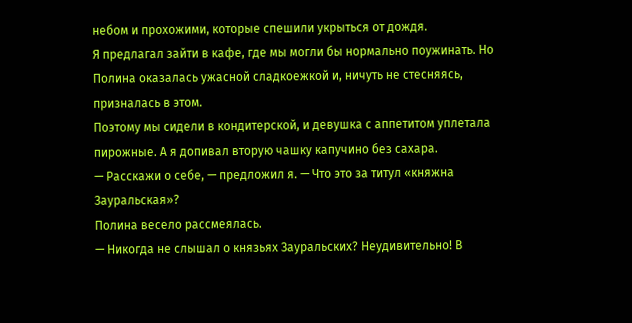небом и прохожими, которые спешили укрыться от дождя.
Я предлагал зайти в кафе, где мы могли бы нормально поужинать. Но Полина оказалась ужасной сладкоежкой и, ничуть не стесняясь, призналась в этом.
Поэтому мы сидели в кондитерской, и девушка с аппетитом уплетала пирожные. А я допивал вторую чашку капучино без сахара.
— Расскажи о себе, — предложил я. — Что это за титул «княжна Зауральская»?
Полина весело рассмеялась.
— Никогда не слышал о князьях Зауральских? Неудивительно! В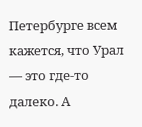Петербурге всем кажется, что Урал — это где-то далеко. А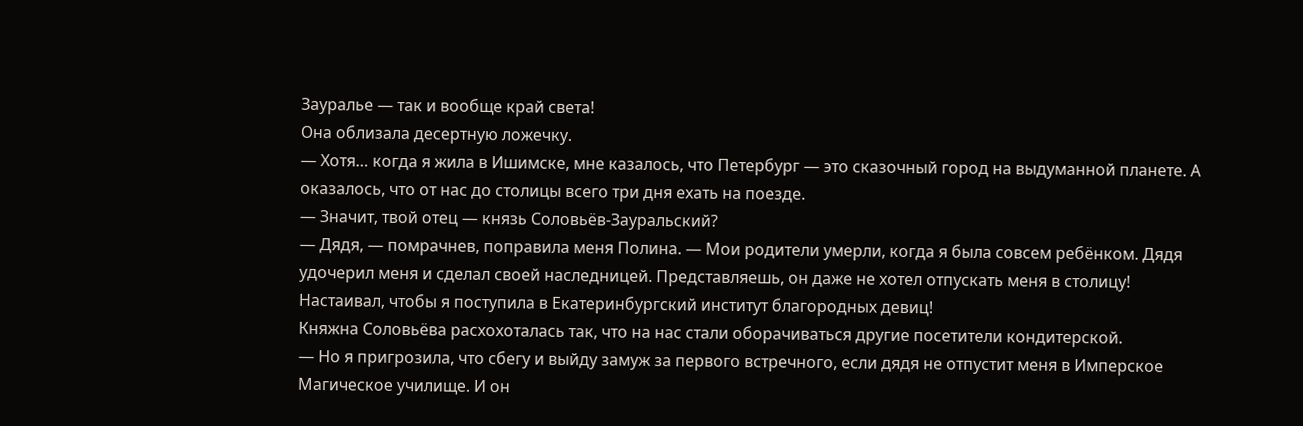Зауралье — так и вообще край света!
Она облизала десертную ложечку.
— Хотя… когда я жила в Ишимске, мне казалось, что Петербург — это сказочный город на выдуманной планете. А оказалось, что от нас до столицы всего три дня ехать на поезде.
— Значит, твой отец — князь Соловьёв-Зауральский?
— Дядя, — помрачнев, поправила меня Полина. — Мои родители умерли, когда я была совсем ребёнком. Дядя удочерил меня и сделал своей наследницей. Представляешь, он даже не хотел отпускать меня в столицу! Настаивал, чтобы я поступила в Екатеринбургский институт благородных девиц!
Княжна Соловьёва расхохоталась так, что на нас стали оборачиваться другие посетители кондитерской.
— Но я пригрозила, что сбегу и выйду замуж за первого встречного, если дядя не отпустит меня в Имперское Магическое училище. И он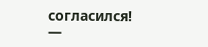согласился!
—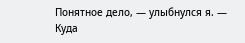Понятное дело, — улыбнулся я. — Куда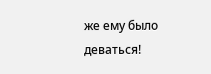же ему было деваться!